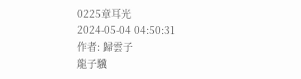0225章耳光
2024-05-04 04:50:31
作者: 歸雲子
龍子驥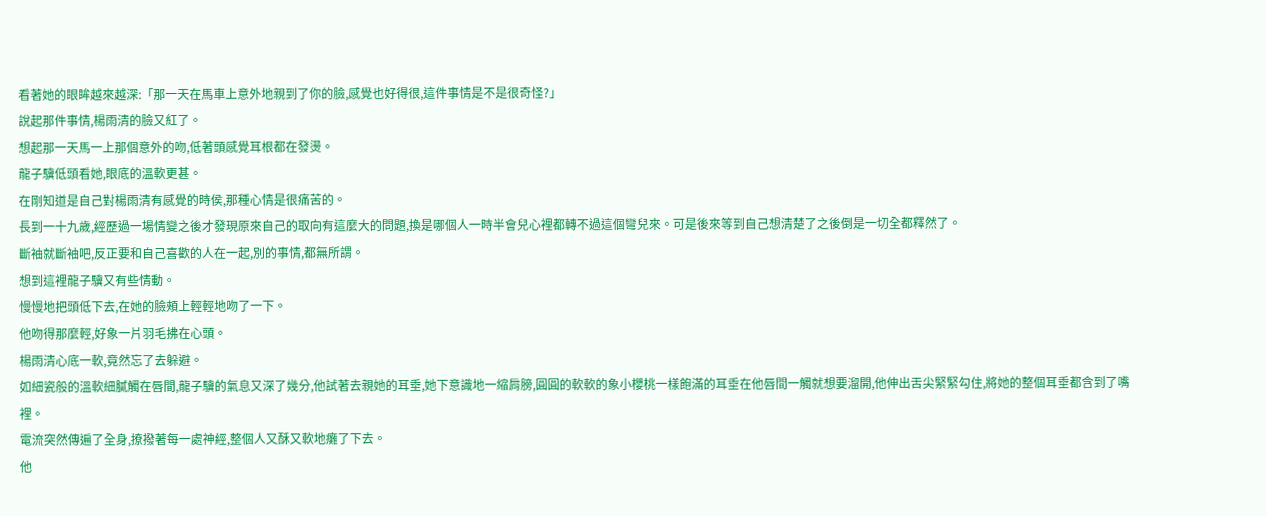看著她的眼眸越來越深:「那一天在馬車上意外地親到了你的臉,感覺也好得很,這件事情是不是很奇怪?」
說起那件事情,楊雨清的臉又紅了。
想起那一天馬一上那個意外的吻,低著頭感覺耳根都在發燙。
龍子驥低頭看她,眼底的溫軟更甚。
在剛知道是自己對楊雨清有感覺的時侯,那種心情是很痛苦的。
長到一十九歲,經歷過一場情變之後才發現原來自己的取向有這麼大的問題,換是哪個人一時半會兒心裡都轉不過這個彎兒來。可是後來等到自己想清楚了之後倒是一切全都釋然了。
斷袖就斷袖吧,反正要和自己喜歡的人在一起,別的事情,都無所謂。
想到這裡龍子驥又有些情動。
慢慢地把頭低下去,在她的臉頰上輕輕地吻了一下。
他吻得那麼輕,好象一片羽毛拂在心頭。
楊雨清心底一軟,竟然忘了去躲避。
如細瓷般的溫軟細膩觸在唇間,龍子驥的氣息又深了幾分,他試著去親她的耳垂,她下意識地一縮肩膀,圓圓的軟軟的象小櫻桃一樣飽滿的耳垂在他唇間一觸就想要溜開,他伸出舌尖緊緊勾住,將她的整個耳垂都含到了嘴裡。
電流突然傳遍了全身,撩撥著每一處神經,整個人又酥又軟地癱了下去。
他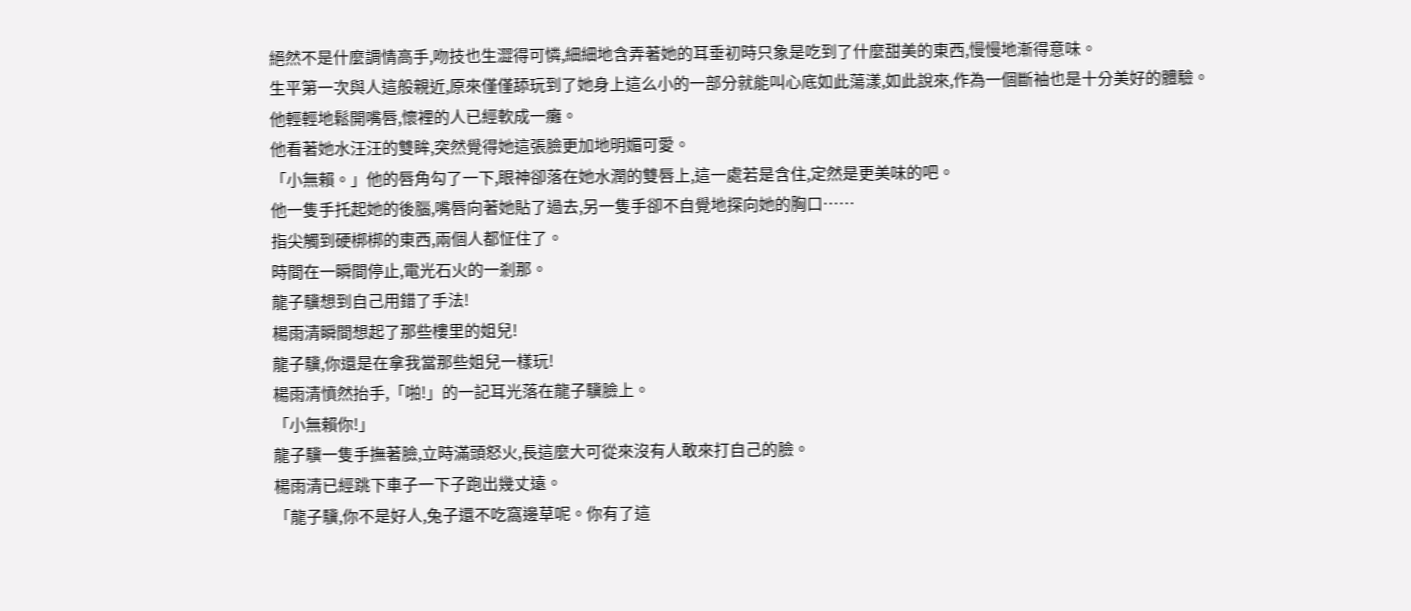絕然不是什麼調情高手,吻技也生澀得可憐,細細地含弄著她的耳垂初時只象是吃到了什麼甜美的東西,慢慢地漸得意味。
生平第一次與人這般親近,原來僅僅舔玩到了她身上這么小的一部分就能叫心底如此蕩漾,如此說來,作為一個斷袖也是十分美好的體驗。
他輕輕地鬆開嘴唇,懷裡的人已經軟成一癱。
他看著她水汪汪的雙眸,突然覺得她這張臉更加地明媚可愛。
「小無賴。」他的唇角勾了一下,眼神卻落在她水潤的雙唇上,這一處若是含住,定然是更美味的吧。
他一隻手托起她的後腦,嘴唇向著她貼了過去,另一隻手卻不自覺地探向她的胸口……
指尖觸到硬梆梆的東西,兩個人都怔住了。
時間在一瞬間停止,電光石火的一剎那。
龍子驥想到自己用錯了手法!
楊雨清瞬間想起了那些樓里的姐兒!
龍子驥,你還是在拿我當那些姐兒一樣玩!
楊雨清憤然抬手,「啪!」的一記耳光落在龍子驥臉上。
「小無賴你!」
龍子驥一隻手撫著臉,立時滿頭怒火,長這麼大可從來沒有人敢來打自己的臉。
楊雨清已經跳下車子一下子跑出幾丈遠。
「龍子驥,你不是好人,兔子還不吃窩邊草呢。你有了這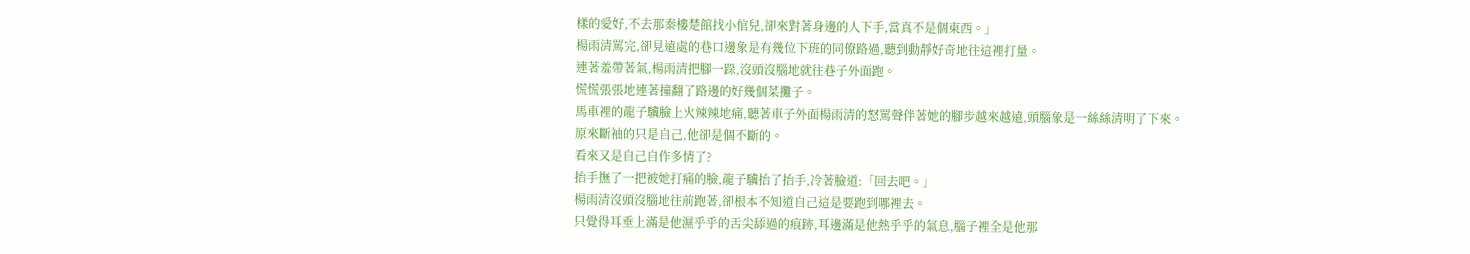樣的愛好,不去那秦樓楚館找小倌兒,卻來對著身邊的人下手,當真不是個東西。」
楊雨清罵完,卻見遠處的巷口邊象是有幾位下班的同僚路過,聽到動靜好奇地往這裡打量。
連著羞帶著氣,楊雨清把腳一跺,沒頭沒腦地就往巷子外面跑。
慌慌張張地連著撞翻了路邊的好幾個菜攤子。
馬車裡的龍子驥臉上火辣辣地痛,聽著車子外面楊雨清的怒罵聲伴著她的腳步越來越遠,頭腦象是一絲絲清明了下來。
原來斷袖的只是自己,他卻是個不斷的。
看來又是自己自作多情了?
抬手撫了一把被她打痛的臉,龍子驥抬了抬手,冷著臉道:「回去吧。」
楊雨清沒頭沒腦地往前跑著,卻根本不知道自己這是要跑到哪裡去。
只覺得耳垂上滿是他濕乎乎的舌尖舔過的痕跡,耳邊滿是他熱乎乎的氣息,腦子裡全是他那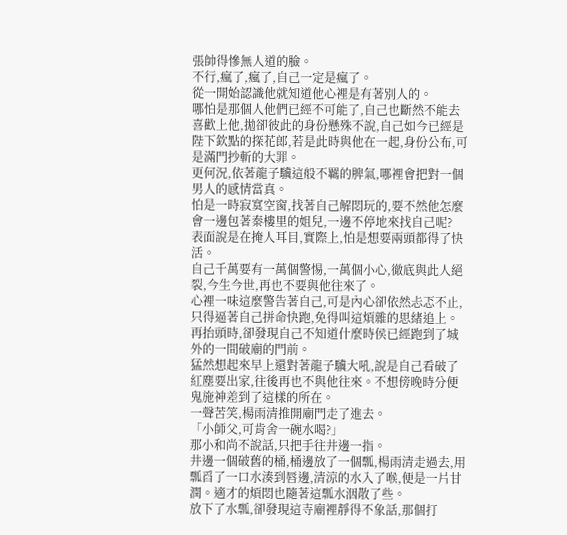張帥得慘無人道的臉。
不行,瘋了,瘋了,自己一定是瘋了。
從一開始認識他就知道他心裡是有著別人的。
哪怕是那個人他們已經不可能了,自己也斷然不能去喜歡上他,拋卻彼此的身份懸殊不說,自己如今已經是陛下欽點的探花郎,若是此時與他在一起,身份公布,可是滿門抄斬的大罪。
更何況,依著龍子驥這般不羈的脾氣,哪裡會把對一個男人的感情當真。
怕是一時寂寞空窗,找著自己解悶玩的,要不然他怎麼會一邊包著秦樓里的姐兒,一邊不停地來找自己呢?
表面說是在掩人耳目,實際上,怕是想要兩頭都得了快活。
自己千萬要有一萬個警惕,一萬個小心,徹底與此人絕裂,今生今世,再也不要與他往來了。
心裡一味這麼警告著自己,可是內心卻依然忐忑不止,只得逼著自己拼命快跑,免得叫這煩雜的思緒追上。
再抬頭時,卻發現自己不知道什麼時侯已經跑到了城外的一間破廟的門前。
猛然想起來早上還對著龍子驥大吼,說是自己看破了紅塵要出家,往後再也不與他往來。不想傍晚時分便鬼施神差到了這樣的所在。
一聲苦笑,楊雨清推開廟門走了進去。
「小師父,可肯舍一碗水喝?」
那小和尚不說話,只把手往井邊一指。
井邊一個破舊的桶,桶邊放了一個瓢,楊雨清走過去,用瓢舀了一口水湊到唇邊,清涼的水入了喉,便是一片甘潤。適才的煩悶也隨著這瓢水洇散了些。
放下了水瓢,卻發現這寺廟裡靜得不象話,那個打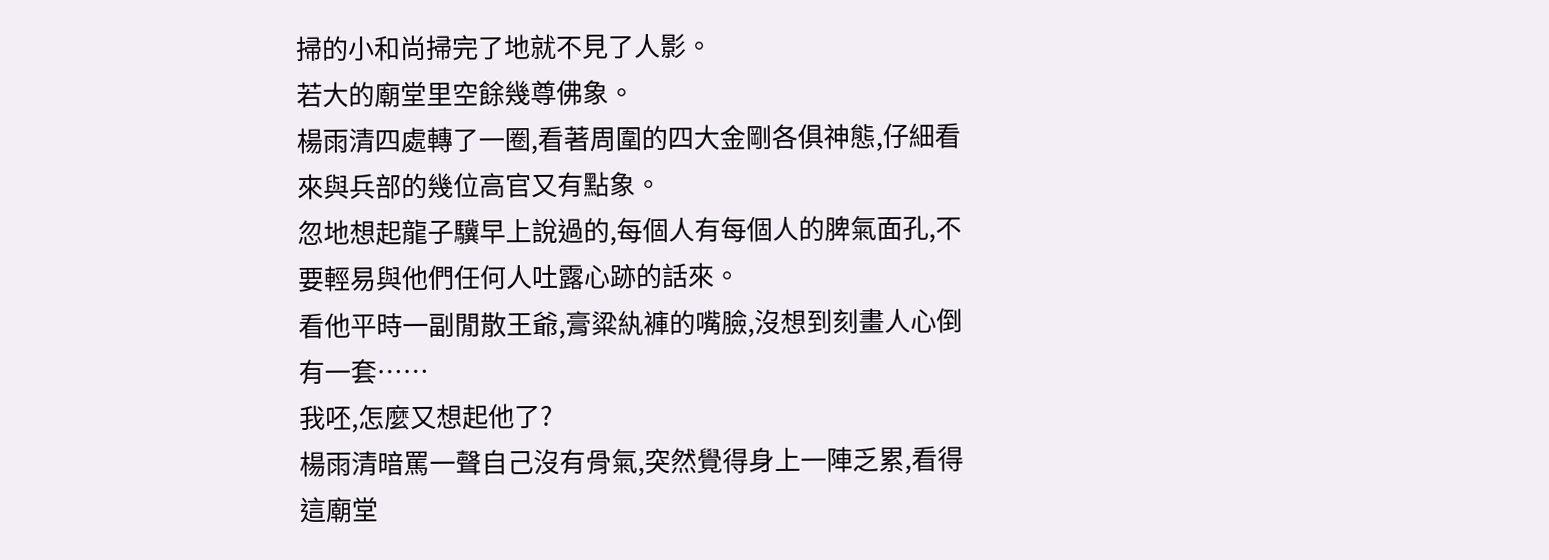掃的小和尚掃完了地就不見了人影。
若大的廟堂里空餘幾尊佛象。
楊雨清四處轉了一圈,看著周圍的四大金剛各俱神態,仔細看來與兵部的幾位高官又有點象。
忽地想起龍子驥早上說過的,每個人有每個人的脾氣面孔,不要輕易與他們任何人吐露心跡的話來。
看他平時一副閒散王爺,膏粱紈褲的嘴臉,沒想到刻畫人心倒有一套……
我呸,怎麼又想起他了?
楊雨清暗罵一聲自己沒有骨氣,突然覺得身上一陣乏累,看得這廟堂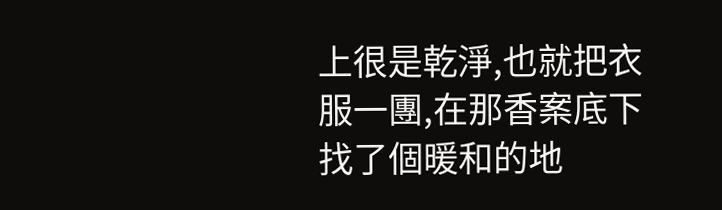上很是乾淨,也就把衣服一團,在那香案底下找了個暖和的地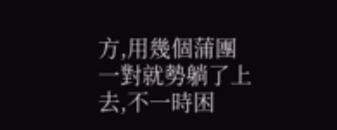方,用幾個蒲團一對就勢躺了上去,不一時困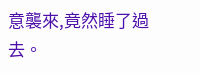意襲來,竟然睡了過去。